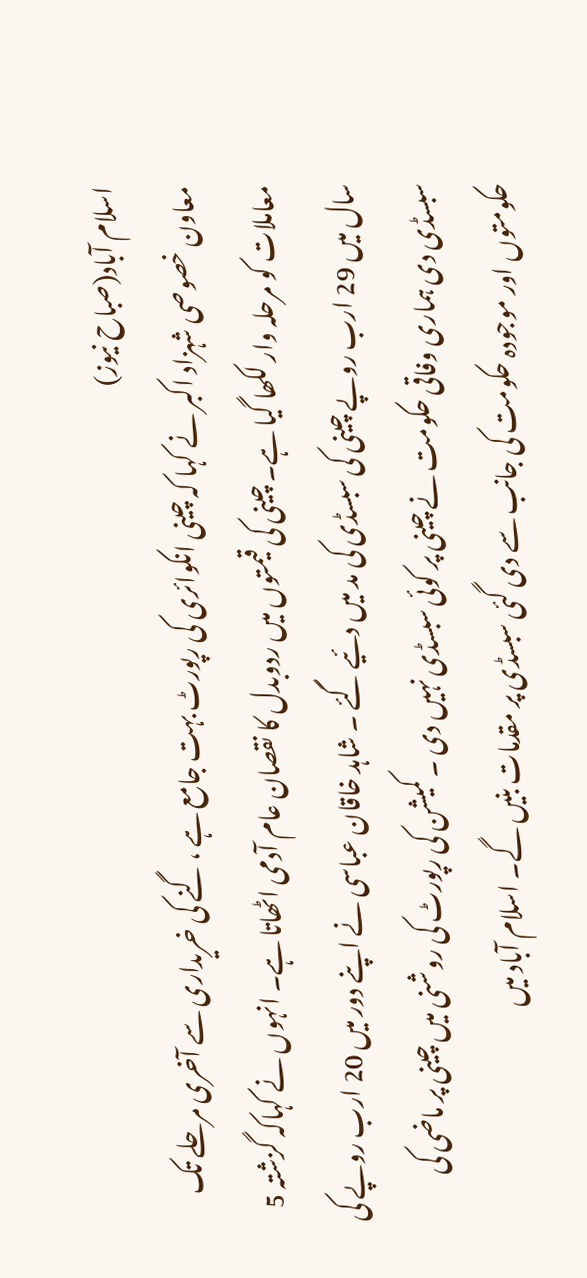اسلام آباد(صباح نیوز)
معاون خصوصی شہزاد اکبر نے کہا کہ چینی انکوائری کی رپورٹ بہت جامع ہے ، گنے کی خریداری سے آخری مرحلے تک معاملات کو مرحلہ وار لکھا گیا ہے۔ چینی کی قیمتوں میں ردوبدل کا نقصان عام آدمی اٹھاتا ہے۔ انہوں نے کہاکہ گزشتہ 5 سال میں 29 ارب روپے چینی کی سبسڈی کی مد میں دئیے گئے ۔ شاہد خاقان عباسی نے اپنے دور میں 20 ارب روپے کی سبسڈی دی ہماری وفاقی حکومت نے چینی پر کوئی سبسڈی نہیں دی ۔ کمیشن کی رپورٹ کی روشنی میں چینی پر ماضی کی حکومتوں اور موجودہ حکومت کی جانب سے دی گئی سبسڈی پر مقدمات بنیں گے۔ اسلام آباد میں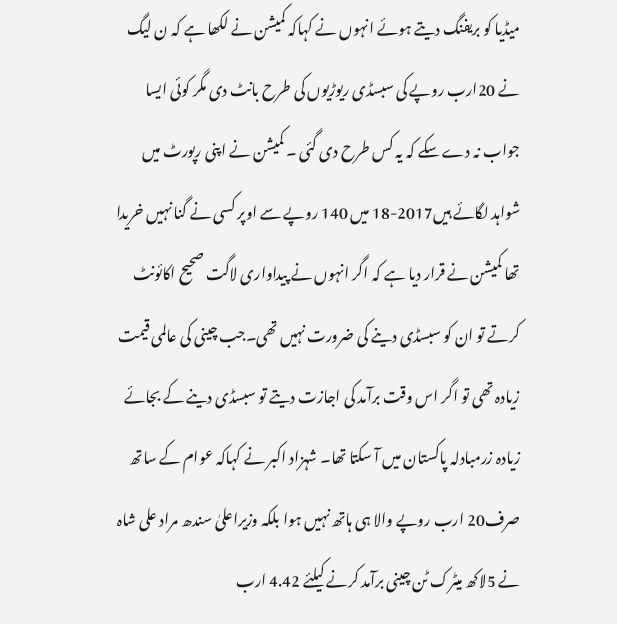میڈیا کو بریفنگ دیتے ہوئے انہوں نے کہاکہ کمیشن نے لکھا ہے کہ ن لیگ نے 20ارب روپے کی سبسڈی ریوڑیوں کی طرح بانٹ دی مگر کوئی ایسا جواب نہ دے سکے کہ یہ کس طرح دی گئی ۔ کمیشن نے اپنی رپورٹ میں شواہد لگائے ہیں2017-18 میں 140 روپے سے اوپر کسی نے گنا نہیں خریدا تھا کمیشن نے قرار دیا ہے کہ اگر انہوں نے پیداواری لاگت صحیح اکائونٹ کرتے تو ان کو سبسڈی دینے کی ضرورت نہیں تھی۔جب چینی کی عالمی قیمت زیادہ تھی تو اگر اس وقت برآمد کی اجازت دیتے تو سبسڈی دینے کے بجائے زیادہ زرمبادلہ پاکستان میں آ سکتا تھا۔ شہزاد اکبر نے کہاکہ عوام کے ساتھ صرف20 ارب روپے والا ہی ہاتھ نہیں ہوا بلکہ وزیراعلیٰ سندھ مراد علی شاہ نے 5لاکھ میٹرک ٹن چینی برآمد کرنے کیلئے 4.42 ارب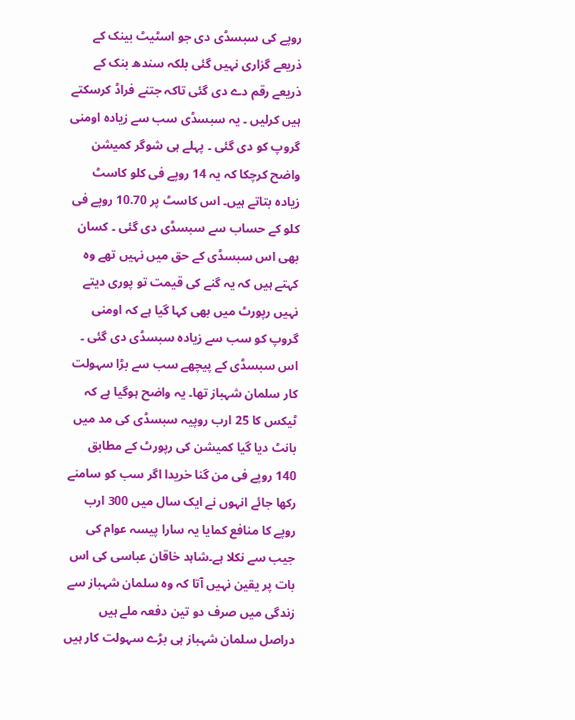روپے کی سبسڈی دی جو اسٹیٹ بینک کے ذریعے گزاری نہیں گئی بلکہ سندھ بنک کے ذریعے رقم دے دی گئی تاکہ جتنے فراڈ کرسکتے ہیں کرلیں ۔ یہ سبسڈی سب سے زیادہ اومنی گروپ کو دی گئی ۔ پہلے ہی شوگر کمیشن واضح کرچکا کہ یہ 14 روپے فی کلو کاسٹ زیادہ بتاتے ہیں۔ اس کاسٹ پر 10.70 روپے فی کلو کے حساب سے سبسڈی دی گئی ۔ کسان بھی اس سبسڈی کے حق میں نہیں تھے وہ کہتے ہیں کہ یہ گنے کی قیمت تو پوری دیتے نہیں رپورٹ میں بھی کہا گیا ہے کہ اومنی گروپ کو سب سے زیادہ سبسڈی دی گئی ۔ اس سبسڈی کے پیچھے سب سے بڑا سہولت کار سلمان شہباز تھا۔ یہ واضح ہوگیا ہے کہ ٹیکس کا 25 ارب روپیہ سبسڈی کی مد میں بانٹ دیا گیا کمیشن کی رپورٹ کے مطابق 140 روپے فی من گنا خریدا اگر سب کو سامنے رکھا جائے انہوں نے ایک سال میں 300 ارب روپے کا منافع کمایا یہ سارا پیسہ عوام کی جیب سے نکلا ہے۔شاہد خاقان عباسی کی اس بات پر یقین نہیں آتا کہ وہ سلمان شہباز سے زندگی میں صرف دو تین دفعہ ملے ہیں دراصل سلمان شہباز ہی بڑے سہولت کار ہیں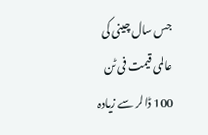جس سال چینی کی عالمی قیمت فی ٹن 100 ڈالر سے زیادہ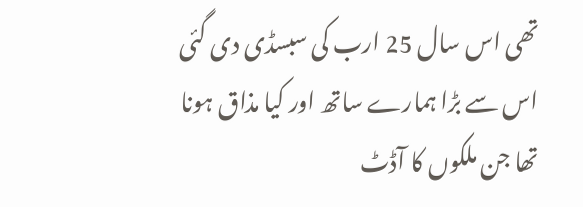تھی اس سال 25 ارب کی سبسڈی دی گئی اس سے بڑا ہمارے ساتھ اور کیا مذاق ہونا تھا جن ملکوں کا آڈٹ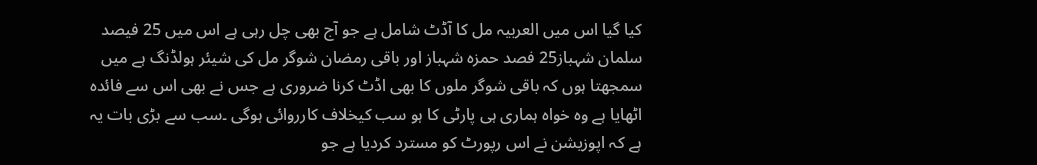کیا گیا اس میں العربیہ مل کا آڈٹ شامل ہے جو آج بھی چل رہی ہے اس میں 25 فیصد سلمان شہباز25 فصد حمزہ شہباز اور باقی رمضان شوگر مل کی شیئر ہولڈنگ ہے میں سمجھتا ہوں کہ باقی شوگر ملوں کا بھی اڈٹ کرنا ضروری ہے جس نے بھی اس سے فائدہ اٹھایا ہے وہ خواہ ہماری ہی پارٹی کا ہو سب کیخلاف کارروائی ہوگی ۔سب سے بڑی بات یہ ہے کہ اپوزیشن نے اس رپورٹ کو مسترد کردیا ہے جو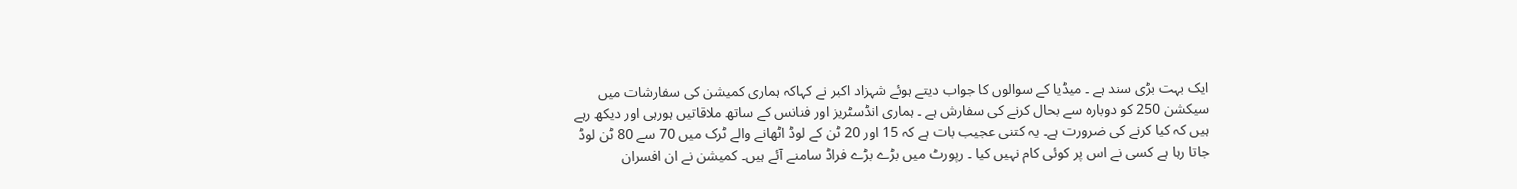ایک بہت بڑی سند ہے ۔ میڈیا کے سوالوں کا جواب دیتے ہوئے شہزاد اکبر نے کہاکہ ہماری کمیشن کی سفارشات میں سیکشن 250 کو دوبارہ سے بحال کرنے کی سفارش ہے ۔ ہماری انڈسٹریز اور فنانس کے ساتھ ملاقاتیں ہورہی اور دیکھ رہے ہیں کہ کیا کرنے کی ضرورت ہے۔ یہ کتنی عجیب بات ہے کہ 15 اور 20 ٹن کے لوڈ اٹھانے والے ٹرک میں 70 سے 80 ٹن لوڈ جاتا رہا ہے کسی نے اس پر کوئی کام نہیں کیا ۔ رپورٹ میں بڑے بڑے فراڈ سامنے آئے ہیں۔ کمیشن نے ان افسران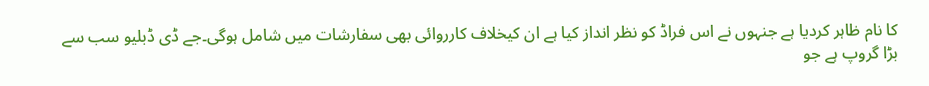کا نام ظاہر کردیا ہے جنہوں نے اس فراڈ کو نظر انداز کیا ہے ان کیخلاف کارروائی بھی سفارشات میں شامل ہوگی۔جے ڈی ڈبلیو سب سے بڑا گروپ ہے جو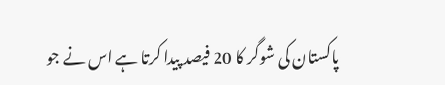پاکستان کی شوگر کا 20 فیصد پیدا کرتا ہے اس نے جو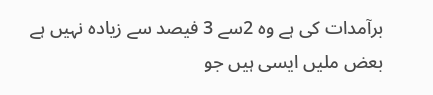برآمدات کی ہے وہ 2سے 3 فیصد سے زیادہ نہیں ہے بعض ملیں ایسی ہیں جو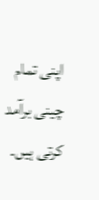اپنی تمام چینی برآمد کرتی ہیں۔